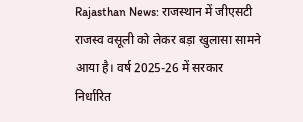Rajasthan News: राजस्थान में जीएसटी राजस्व वसूली को लेकर बड़ा खुलासा सामने आया है। वर्ष 2025-26 में सरकार निर्धारित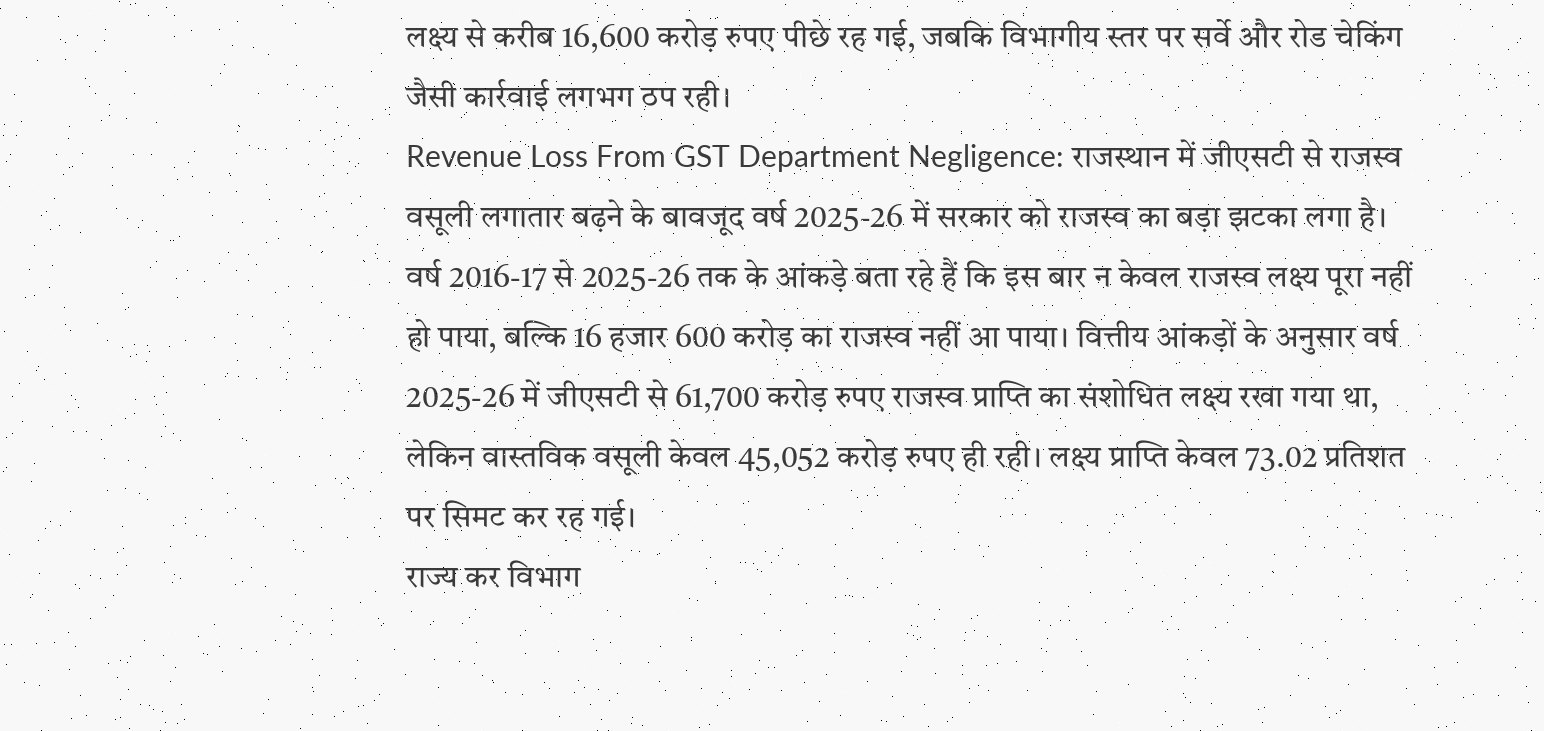लक्ष्य से करीब 16,600 करोड़ रुपए पीछे रह गई, जबकि विभागीय स्तर पर सर्वे और रोड चेकिंग जैसी कार्रवाई लगभग ठप रही।
Revenue Loss From GST Department Negligence: राजस्थान में जीएसटी से राजस्व वसूली लगातार बढ़ने के बावजूद वर्ष 2025-26 में सरकार को राजस्व का बड़ा झटका लगा है। वर्ष 2016-17 से 2025-26 तक के आंकड़े बता रहे हैं कि इस बार न केवल राजस्व लक्ष्य पूरा नहीं हो पाया, बल्कि 16 हजार 600 करोड़ का राजस्व नहीं आ पाया। वित्तीय आंकड़ों के अनुसार वर्ष 2025-26 में जीएसटी से 61,700 करोड़ रुपए राजस्व प्राप्ति का संशोधित लक्ष्य रखा गया था, लेकिन वास्तविक वसूली केवल 45,052 करोड़ रुपए ही रही। लक्ष्य प्राप्ति केवल 73.02 प्रतिशत पर सिमट कर रह गई।
राज्य कर विभाग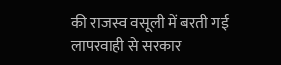की राजस्व वसूली में बरती गई लापरवाही से सरकार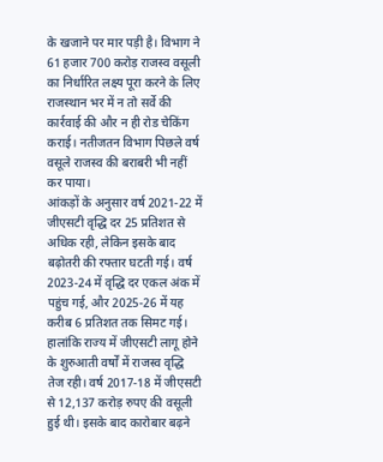के खजाने पर मार पड़ी है। विभाग ने 61 हजार 700 करोड़ राजस्व वसूली का निर्धारित लक्ष्य पूरा करने के लिए राजस्थान भर में न तो सर्वे की कार्रवाई की और न ही रोड चेकिंग कराई। नतीजतन विभाग पिछले वर्ष वसूले राजस्व की बराबरी भी नहीं कर पाया।
आंकड़ों के अनुसार वर्ष 2021-22 में जीएसटी वृद्धि दर 25 प्रतिशत से अधिक रही, लेकिन इसके बाद बढ़ोतरी की रफ्तार घटती गई। वर्ष 2023-24 में वृद्धि दर एकल अंक में पहुंच गई, और 2025-26 में यह करीब 6 प्रतिशत तक सिमट गई। हालांकि राज्य में जीएसटी लागू होने के शुरुआती वर्षों में राजस्व वृद्धि तेज रही। वर्ष 2017-18 में जीएसटी से 12,137 करोड़ रुपए की वसूली हुई थी। इसके बाद कारोबार बढ़ने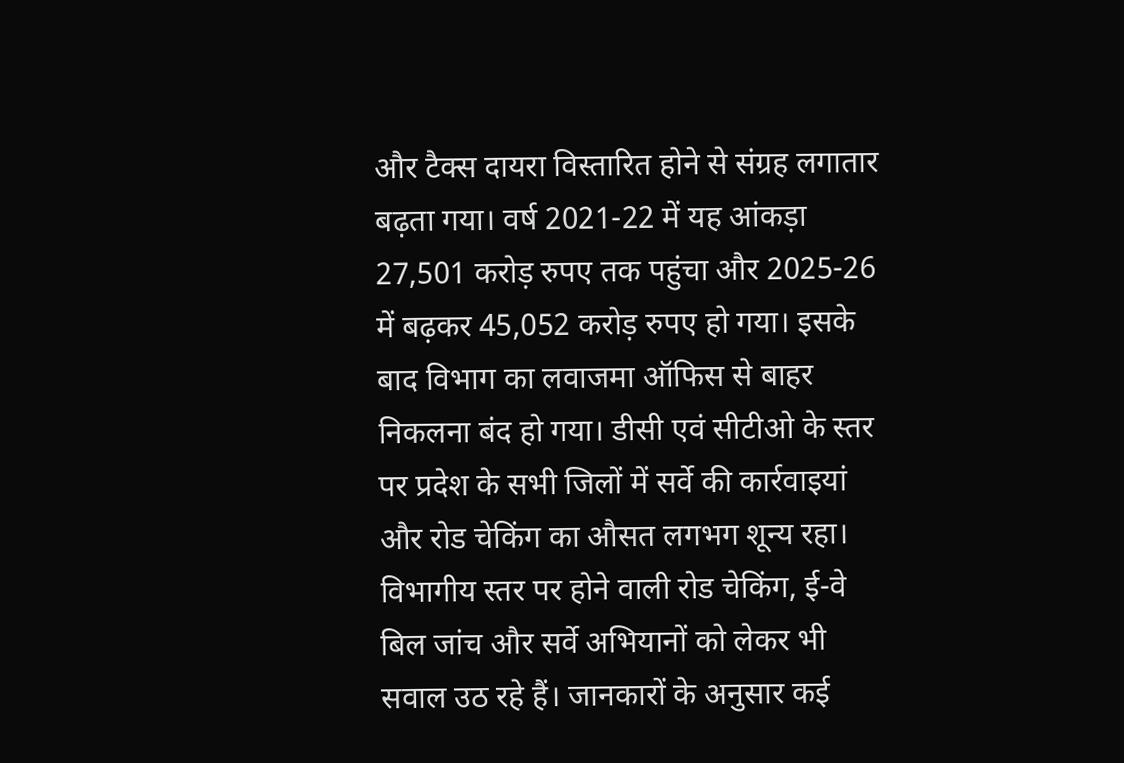और टैक्स दायरा विस्तारित होने से संग्रह लगातार बढ़ता गया। वर्ष 2021-22 में यह आंकड़ा 27,501 करोड़ रुपए तक पहुंचा और 2025-26 में बढ़कर 45,052 करोड़ रुपए हो गया। इसके बाद विभाग का लवाजमा ऑफिस से बाहर निकलना बंद हो गया। डीसी एवं सीटीओ के स्तर पर प्रदेश के सभी जिलों में सर्वे की कार्रवाइयां और रोड चेकिंग का औसत लगभग शून्य रहा।
विभागीय स्तर पर होने वाली रोड चेकिंग, ई-वे बिल जांच और सर्वे अभियानों को लेकर भी सवाल उठ रहे हैं। जानकारों के अनुसार कई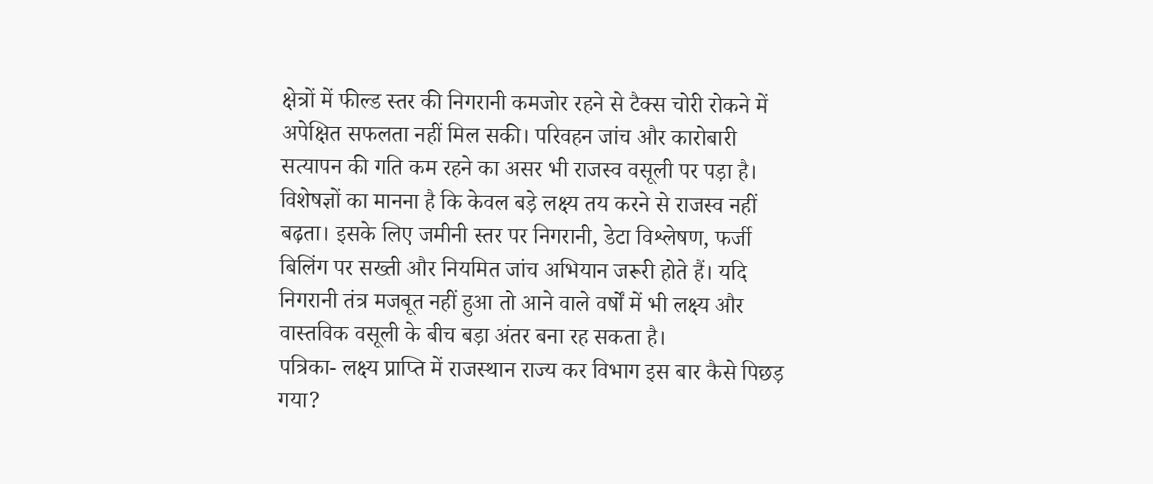क्षेत्रों में फील्ड स्तर की निगरानी कमजोर रहने से टैक्स चोरी रोकने में अपेक्षित सफलता नहीं मिल सकी। परिवहन जांच और कारोबारी सत्यापन की गति कम रहने का असर भी राजस्व वसूली पर पड़ा है।
विशेषज्ञों का मानना है कि केवल बड़े लक्ष्य तय करने से राजस्व नहीं बढ़ता। इसके लिए जमीनी स्तर पर निगरानी, डेटा विश्लेषण, फर्जी बिलिंग पर सख्ती और नियमित जांच अभियान जरूरी होते हैं। यदि निगरानी तंत्र मजबूत नहीं हुआ तो आने वाले वर्षों में भी लक्ष्य और वास्तविक वसूली के बीच बड़ा अंतर बना रह सकता है।
पत्रिका- लक्ष्य प्राप्ति में राजस्थान राज्य कर विभाग इस बार कैसे पिछड़ गया?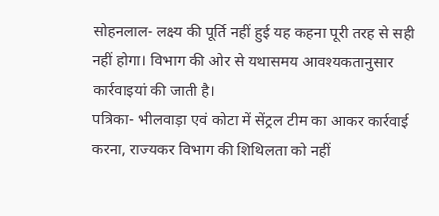सोहनलाल- लक्ष्य की पूर्ति नहीं हुई यह कहना पूरी तरह से सही नहीं होगा। विभाग की ओर से यथासमय आवश्यकतानुसार कार्रवाइयां की जाती है।
पत्रिका- भीलवाड़ा एवं कोटा में सेंट्रल टीम का आकर कार्रवाई करना, राज्यकर विभाग की शिथिलता को नहीं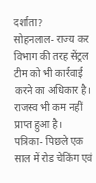दर्शाता?
सोहनलाल- राज्य कर विभाग की तरह सेंट्रल टीम को भी कार्रवाई करने का अधिकार है। राजस्व भी कम नहीं प्राप्त हुआ है।
पत्रिका- पिछले एक साल में रोड चेकिंग एवं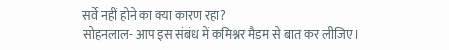सर्वे नहीं होने का क्या कारण रहा?
सोहनलाल- आप इस संबंध में कमिश्नर मैडम से बात कर लीजिए।